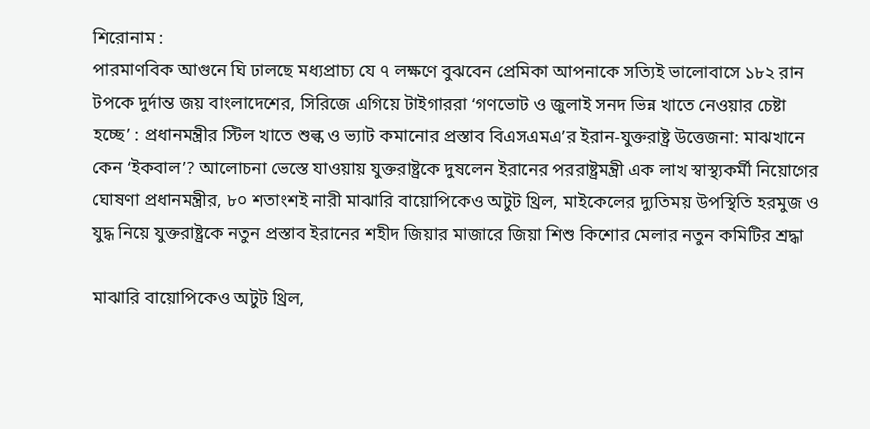শিরোনাম :
পারমাণবিক আগুনে ঘি ঢালছে মধ্যপ্রাচ্য যে ৭ লক্ষণে বুঝবেন প্রেমিকা আপনাকে সত্যিই ভালোবাসে ১৮২ রান টপকে দুর্দান্ত জয় বাংলাদেশের, সিরিজে এগিয়ে টাইগাররা ‘গণভোট ও জুলাই সনদ ভিন্ন খাতে নেওয়ার চেষ্টা হচ্ছে’ : প্রধানমন্ত্রীর স্টিল খাতে শুল্ক ও ভ্যাট কমানোর প্রস্তাব বিএসএমএ’র ইরান-যুক্তরাষ্ট্র উত্তেজনা: মাঝখানে কেন ‘ইকবাল’? আলোচনা ভেস্তে যাওয়ায় যুক্তরাষ্ট্রকে দুষলেন ইরানের পররাষ্ট্রমন্ত্রী এক লাখ স্বাস্থ্যকর্মী নিয়োগের ঘোষণা প্রধানমন্ত্রীর, ৮০ শতাংশই নারী মাঝারি বায়োপিকেও অটুট থ্রিল, মাইকেলের দ্যুতিময় উপস্থিতি হরমুজ ও যুদ্ধ নিয়ে যুক্তরাষ্ট্রকে নতুন প্রস্তাব ইরানের শহীদ জিয়ার মাজারে জিয়া শিশু কিশোর মেলার নতুন কমিটির শ্রদ্ধা

মাঝারি বায়োপিকেও অটুট থ্রিল,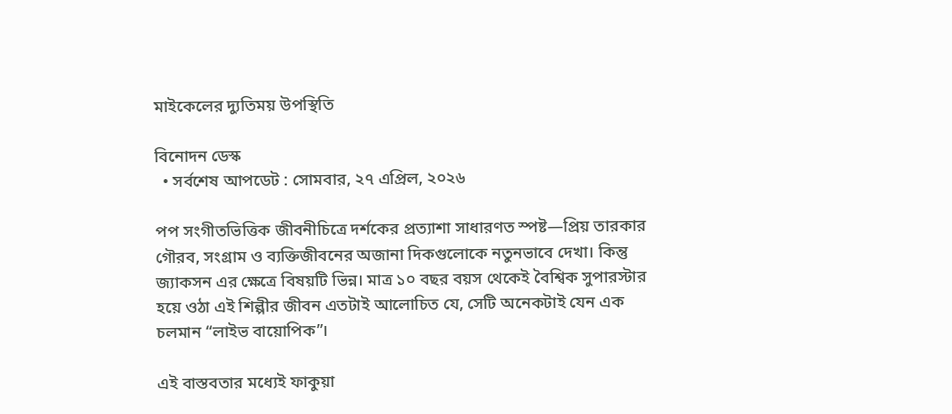মাইকেলের দ্যুতিময় উপস্থিতি

বিনোদন ডেস্ক
  • সর্বশেষ আপডেট : সোমবার, ২৭ এপ্রিল, ২০২৬

পপ সংগীতভিত্তিক জীবনীচিত্রে দর্শকের প্রত্যাশা সাধারণত স্পষ্ট—প্রিয় তারকার গৌরব, সংগ্রাম ও ব্যক্তিজীবনের অজানা দিকগুলোকে নতুনভাবে দেখা। কিন্তু জ্যাকসন এর ক্ষেত্রে বিষয়টি ভিন্ন। মাত্র ১০ বছর বয়স থেকেই বৈশ্বিক সুপারস্টার হয়ে ওঠা এই শিল্পীর জীবন এতটাই আলোচিত যে, সেটি অনেকটাই যেন এক চলমান “লাইভ বায়োপিক”।

এই বাস্তবতার মধ্যেই ফাকুয়া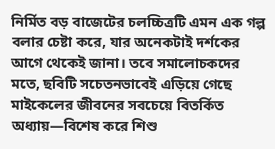নির্মিত বড় বাজেটের চলচ্চিত্রটি এমন এক গল্প বলার চেষ্টা করে, যার অনেকটাই দর্শকের আগে থেকেই জানা। তবে সমালোচকদের মতে, ছবিটি সচেতনভাবেই এড়িয়ে গেছে মাইকেলের জীবনের সবচেয়ে বিতর্কিত অধ্যায়—বিশেষ করে শিশু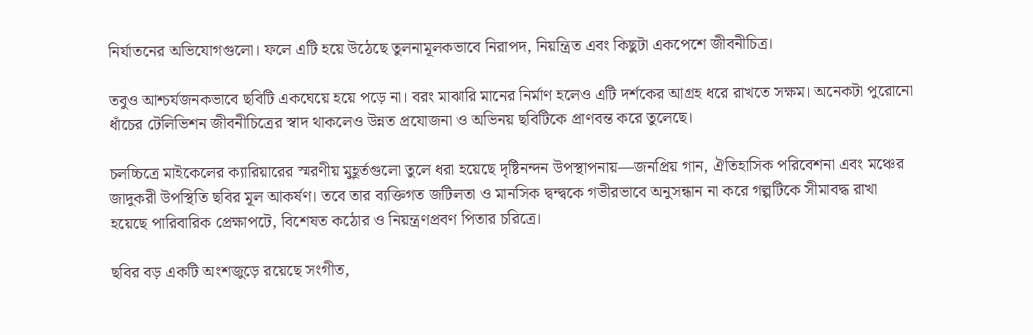নির্যাতনের অভিযোগগুলো। ফলে এটি হয়ে উঠেছে তুলনামূলকভাবে নিরাপদ, নিয়ন্ত্রিত এবং কিছুটা একপেশে জীবনীচিত্র।

তবুও আশ্চর্যজনকভাবে ছবিটি একঘেয়ে হয়ে পড়ে না। বরং মাঝারি মানের নির্মাণ হলেও এটি দর্শকের আগ্রহ ধরে রাখতে সক্ষম। অনেকটা পুরোনো ধাঁচের টেলিভিশন জীবনীচিত্রের স্বাদ থাকলেও উন্নত প্রযোজনা ও অভিনয় ছবিটিকে প্রাণবন্ত করে তুলেছে।

চলচ্চিত্রে মাইকেলের ক্যারিয়ারের স্মরণীয় মুহূর্তগুলো তুলে ধরা হয়েছে দৃষ্টিনন্দন উপস্থাপনায়—জনপ্রিয় গান, ঐতিহাসিক পরিবেশনা এবং মঞ্চের জাদুকরী উপস্থিতি ছবির মূল আকর্ষণ। তবে তার ব্যক্তিগত জটিলতা ও মানসিক দ্বন্দ্বকে গভীরভাবে অনুসন্ধান না করে গল্পটিকে সীমাবদ্ধ রাখা হয়েছে পারিবারিক প্রেক্ষাপটে, বিশেষত কঠোর ও নিয়ন্ত্রণপ্রবণ পিতার চরিত্রে।

ছবির বড় একটি অংশজুড়ে রয়েছে সংগীত,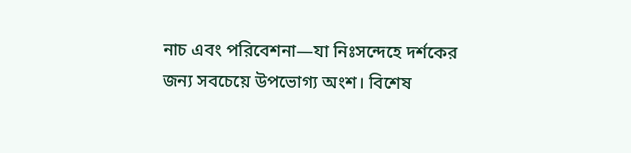নাচ এবং পরিবেশনা—যা নিঃসন্দেহে দর্শকের জন্য সবচেয়ে উপভোগ্য অংশ। বিশেষ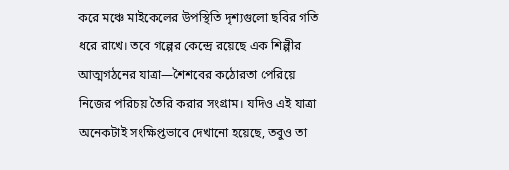করে মঞ্চে মাইকেলের উপস্থিতি দৃশ্যগুলো ছবির গতি ধরে রাখে। তবে গল্পের কেন্দ্রে রয়েছে এক শিল্পীর আত্মগঠনের যাত্রা—শৈশবের কঠোরতা পেরিয়ে নিজের পরিচয় তৈরি করার সংগ্রাম। যদিও এই যাত্রা অনেকটাই সংক্ষিপ্তভাবে দেখানো হয়েছে, তবুও তা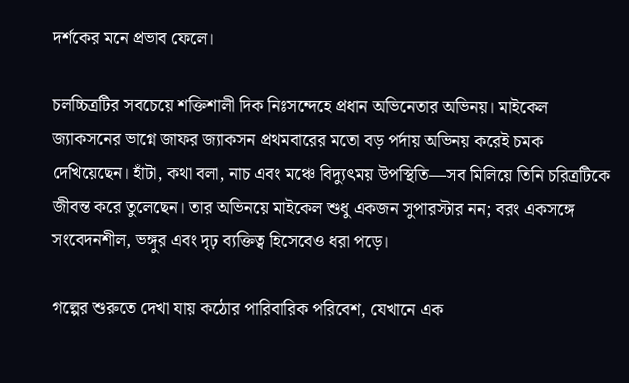দর্শকের মনে প্রভাব ফেলে।

চলচ্চিত্রটির সবচেয়ে শক্তিশালী দিক নিঃসন্দেহে প্রধান অভিনেতার অভিনয়। মাইকেল জ্যাকসনের ভাগ্নে জাফর জ্যাকসন প্রথমবারের মতো বড় পর্দায় অভিনয় করেই চমক দেখিয়েছেন। হাঁটা, কথা বলা, নাচ এবং মঞ্চে বিদ্যুৎময় উপস্থিতি—সব মিলিয়ে তিনি চরিত্রটিকে জীবন্ত করে তুলেছেন। তার অভিনয়ে মাইকেল শুধু একজন সুপারস্টার নন; বরং একসঙ্গে সংবেদনশীল, ভঙ্গুর এবং দৃঢ় ব্যক্তিত্ব হিসেবেও ধরা পড়ে।

গল্পের শুরুতে দেখা যায় কঠোর পারিবারিক পরিবেশ, যেখানে এক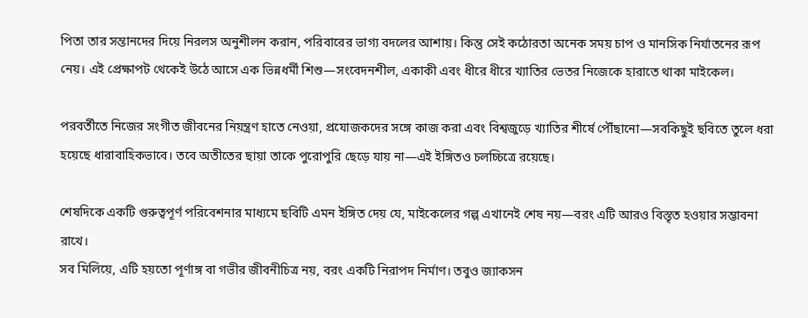পিতা তার সন্তানদের দিয়ে নিরলস অনুশীলন করান, পরিবারের ভাগ্য বদলের আশায়। কিন্তু সেই কঠোরতা অনেক সময় চাপ ও মানসিক নির্যাতনের রূপ নেয়। এই প্রেক্ষাপট থেকেই উঠে আসে এক ভিন্নধর্মী শিশু—সংবেদনশীল, একাকী এবং ধীরে ধীরে খ্যাতির ভেতর নিজেকে হারাতে থাকা মাইকেল।

পরবর্তীতে নিজের সংগীত জীবনের নিয়ন্ত্রণ হাতে নেওয়া, প্রযোজকদের সঙ্গে কাজ করা এবং বিশ্বজুড়ে খ্যাতির শীর্ষে পৌঁছানো—সবকিছুই ছবিতে তুলে ধরা হয়েছে ধারাবাহিকভাবে। তবে অতীতের ছায়া তাকে পুরোপুরি ছেড়ে যায় না—এই ইঙ্গিতও চলচ্চিত্রে রয়েছে।

শেষদিকে একটি গুরুত্বপূর্ণ পরিবেশনার মাধ্যমে ছবিটি এমন ইঙ্গিত দেয় যে, মাইকেলের গল্প এখানেই শেষ নয়—বরং এটি আরও বিস্তৃত হওয়ার সম্ভাবনা রাখে।
সব মিলিয়ে, এটি হয়তো পূর্ণাঙ্গ বা গভীর জীবনীচিত্র নয়, বরং একটি নিরাপদ নির্মাণ। তবুও জ্যাকসন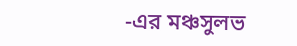-এর মঞ্চসুলভ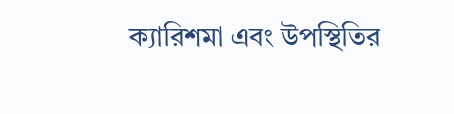ক্যারিশমা এবং উপস্থিতির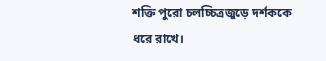শক্তি পুরো চলচ্চিত্রজুড়ে দর্শককে ধরে রাখে।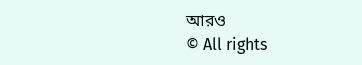আরও
© All rights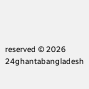reserved © 2026 24ghantabangladesh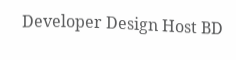Developer Design Host BD